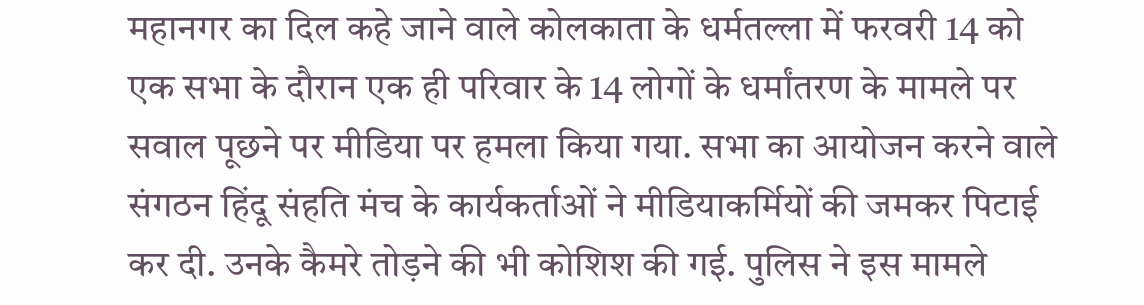महानगर का दिल कहे जाने वाले कोलकाता के धर्मतल्ला में फरवरी 14 को एक सभा के दौरान एक ही परिवार के 14 लोगों के धर्मांतरण के मामले पर सवाल पूछने पर मीडिया पर हमला किया गया. सभा का आयोजन करने वाले संगठन हिंदू संहति मंच के कार्यकर्ताओं ने मीडियाकर्मियों की जमकर पिटाई कर दी. उनके कैमरे तोड़ने की भी कोशिश की गई. पुलिस ने इस मामले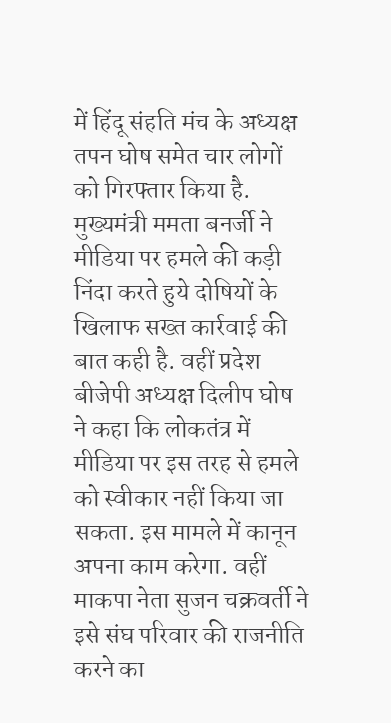में हिंदू संहति मंच के अध्यक्ष तपन घोष समेत चार लोगों को गिरफ्तार किया है. मुख्यमंत्री ममता बनर्जी ने मीडिया पर हमले की कड़ी निंदा करते हुये दोषियों के खिलाफ सख्त कार्रवाई की बात कही है. वहीं प्रदेश बीजेपी अध्यक्ष दिलीप घोष ने कहा कि लोकतंत्र में मीडिया पर इस तरह से हमले को स्वीकार नहीं किया जा सकता. इस मामले में कानून अपना काम करेगा. वहीं माकपा नेता सुजन चक्रवर्ती ने इसे संघ परिवार की राजनीति करने का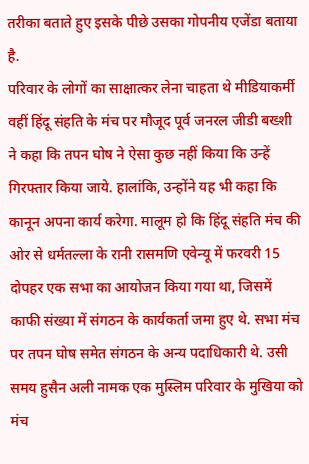तरीका बताते हुए इसके पीछे उसका गोपनीय एजेंडा बताया है.
परिवार के लोगों का साक्षात्कर लेना चाहता थे मीडियाकर्मी
वहीं हिंदू संहति के मंच पर मौजूद पूर्व जनरल जीडी बख्शी ने कहा कि तपन घोष ने ऐसा कुछ नहीं किया कि उन्हें गिरफ्तार किया जाये. हालांकि, उन्होंने यह भी कहा कि कानून अपना कार्य करेगा. मालूम हो कि हिंदू संहति मंच की ओर से धर्मतल्ला के रानी रासमणि एवेन्यू में फरवरी 15 दोपहर एक सभा का आयोजन किया गया था, जिसमें काफी संख्या में संगठन के कार्यकर्ता जमा हुए थे. सभा मंच पर तपन घोष समेत संगठन के अन्य पदाधिकारी थे. उसी समय हुसैन अली नामक एक मुस्लिम परिवार के मुखिया को मंच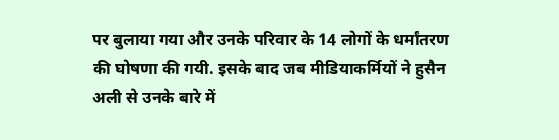पर बुलाया गया और उनके परिवार के 14 लोगों के धर्मांतरण की घोषणा की गयी. इसके बाद जब मीडियाकर्मियों ने हुसैन अली से उनके बारे में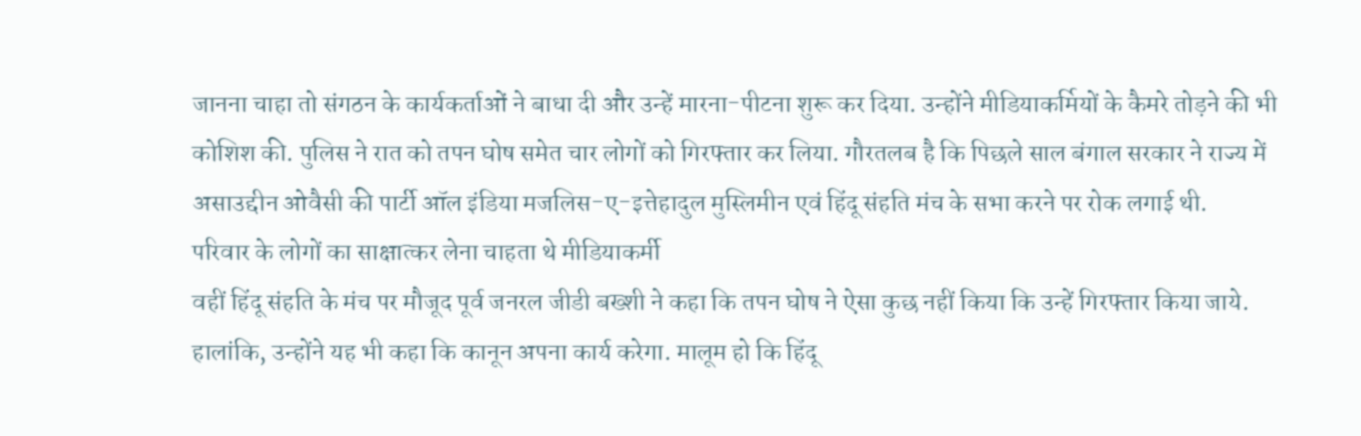जानना चाहा तो संगठन के कार्यकर्ताओं ने बाधा दी और उन्हें मारना-पीटना शुरू कर दिया. उन्होंने मीडियाकर्मियों के कैमरे तोड़ने की भी कोशिश की. पुलिस ने रात को तपन घोष समेत चार लोगों को गिरफ्तार कर लिया. गौरतलब है कि पिछले साल बंगाल सरकार ने राज्य में असाउद्दीन ओवैसी की पार्टी ऑल इंडिया मजलिस-ए-इत्तेहादुल मुस्लिमीन एवं हिंदू संहति मंच के सभा करने पर रोक लगाई थी.
परिवार के लोगों का साक्षात्कर लेना चाहता थे मीडियाकर्मी
वहीं हिंदू संहति के मंच पर मौजूद पूर्व जनरल जीडी बख्शी ने कहा कि तपन घोष ने ऐसा कुछ नहीं किया कि उन्हें गिरफ्तार किया जाये. हालांकि, उन्होंने यह भी कहा कि कानून अपना कार्य करेगा. मालूम हो कि हिंदू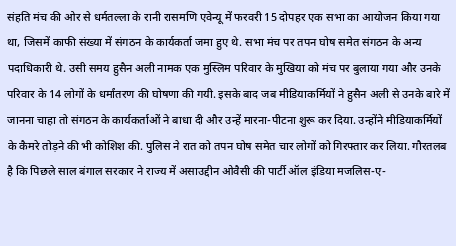संहति मंच की ओर से धर्मतल्ला के रानी रासमणि एवेन्यू में फरवरी 15 दोपहर एक सभा का आयोजन किया गया था, जिसमें काफी संख्या में संगठन के कार्यकर्ता जमा हुए थे. सभा मंच पर तपन घोष समेत संगठन के अन्य पदाधिकारी थे. उसी समय हुसैन अली नामक एक मुस्लिम परिवार के मुखिया को मंच पर बुलाया गया और उनके परिवार के 14 लोगों के धर्मांतरण की घोषणा की गयी. इसके बाद जब मीडियाकर्मियों ने हुसैन अली से उनके बारे में जानना चाहा तो संगठन के कार्यकर्ताओं ने बाधा दी और उन्हें मारना-पीटना शुरू कर दिया. उन्होंने मीडियाकर्मियों के कैमरे तोड़ने की भी कोशिश की. पुलिस ने रात को तपन घोष समेत चार लोगों को गिरफ्तार कर लिया. गौरतलब है कि पिछले साल बंगाल सरकार ने राज्य में असाउद्दीन ओवैसी की पार्टी ऑल इंडिया मजलिस-ए-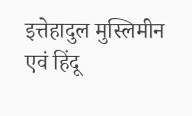इत्तेहादुल मुस्लिमीन एवं हिंदू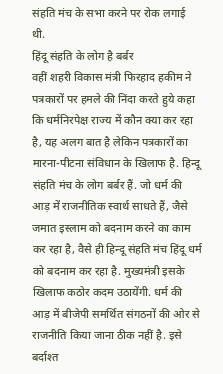संहति मंच के सभा करने पर रोक लगाई थी.
हिंदू संहति के लोग है बर्बर
वहीं शहरी विकास मंत्री फिरहाद हकीम ने पत्रकारों पर हमले की निंदा करते हुये कहा कि धर्मनिरपेक्ष राज्य में कौन क्या कर रहा है, यह अलग बात है लेकिन पत्रकारों का मारना-पीटना संविधान के खिलाफ है. हिन्दू संहति मंच के लोग बर्बर हैं. जो धर्म की आड़ में राजनीतिक स्वार्थ साधते हैं, जैसे जमात इस्लाम को बदनाम करने का काम कर रहा है, वैसे ही हिन्दू संहति मंच हिंदू धर्म को बदनाम कर रहा है. मुख्यमंत्री इसके खिलाफ कठोर कदम उठायेंगी. धर्म की आड़ में बीजेपी समर्थित संगठनों की ओर से राजनीति किया जाना ठीक नहीं है. इसे बर्दाश्त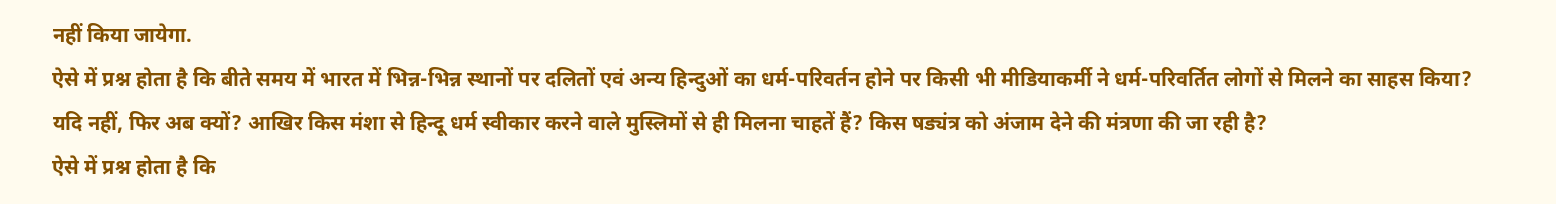नहीं किया जायेगा.
ऐसे में प्रश्न होता है कि बीते समय में भारत में भिन्न-भिन्न स्थानों पर दलितों एवं अन्य हिन्दुओं का धर्म-परिवर्तन होने पर किसी भी मीडियाकर्मी ने धर्म-परिवर्तित लोगों से मिलने का साहस किया? यदि नहीं, फिर अब क्यों? आखिर किस मंशा से हिन्दू धर्म स्वीकार करने वाले मुस्लिमों से ही मिलना चाहतें हैं? किस षड्यंत्र को अंजाम देने की मंत्रणा की जा रही है?
ऐसे में प्रश्न होता है कि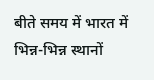बीते समय में भारत में भिन्न-भिन्न स्थानों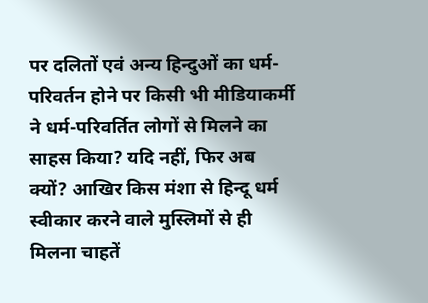पर दलितों एवं अन्य हिन्दुओं का धर्म-परिवर्तन होने पर किसी भी मीडियाकर्मी ने धर्म-परिवर्तित लोगों से मिलने का साहस किया? यदि नहीं, फिर अब क्यों? आखिर किस मंशा से हिन्दू धर्म स्वीकार करने वाले मुस्लिमों से ही मिलना चाहतें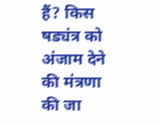हैं? किस षड्यंत्र को अंजाम देने की मंत्रणा की जा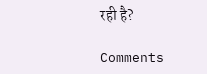रही है?

Comments